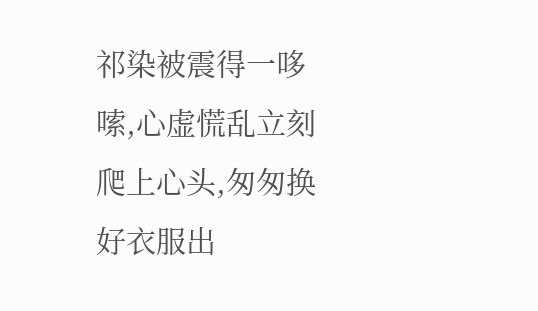祁染被震得一哆嗦,心虚慌乱立刻爬上心头,匆匆换好衣服出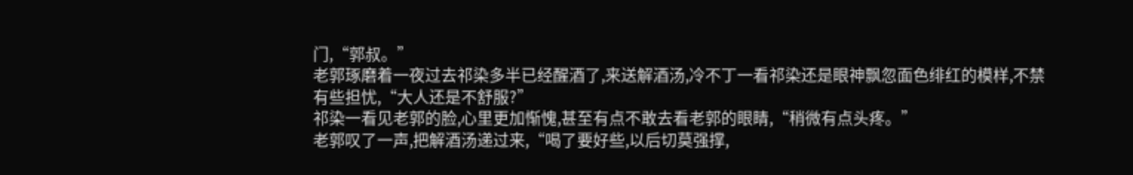门,“郭叔。”
老郭琢磨着一夜过去祁染多半已经醒酒了,来送解酒汤,冷不丁一看祁染还是眼神飘忽面色绯红的模样,不禁有些担忧,“大人还是不舒服?”
祁染一看见老郭的脸,心里更加惭愧,甚至有点不敢去看老郭的眼睛,“稍微有点头疼。”
老郭叹了一声,把解酒汤递过来,“喝了要好些,以后切莫强撑,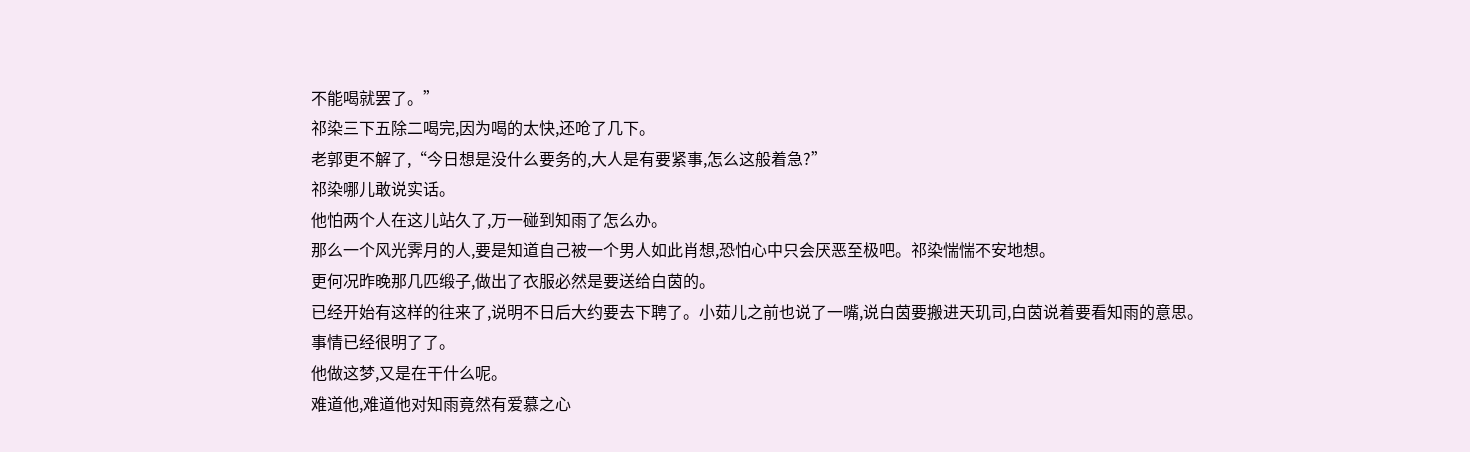不能喝就罢了。”
祁染三下五除二喝完,因为喝的太快,还呛了几下。
老郭更不解了,“今日想是没什么要务的,大人是有要紧事,怎么这般着急?”
祁染哪儿敢说实话。
他怕两个人在这儿站久了,万一碰到知雨了怎么办。
那么一个风光霁月的人,要是知道自己被一个男人如此肖想,恐怕心中只会厌恶至极吧。祁染惴惴不安地想。
更何况昨晚那几匹缎子,做出了衣服必然是要送给白茵的。
已经开始有这样的往来了,说明不日后大约要去下聘了。小茹儿之前也说了一嘴,说白茵要搬进天玑司,白茵说着要看知雨的意思。
事情已经很明了了。
他做这梦,又是在干什么呢。
难道他,难道他对知雨竟然有爱慕之心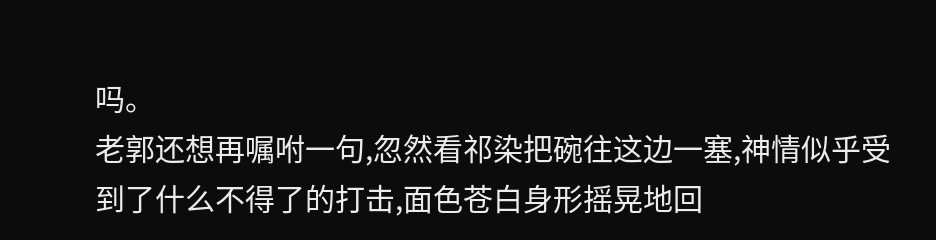吗。
老郭还想再嘱咐一句,忽然看祁染把碗往这边一塞,神情似乎受到了什么不得了的打击,面色苍白身形摇晃地回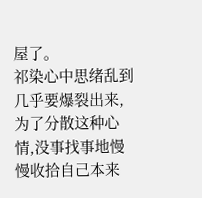屋了。
祁染心中思绪乱到几乎要爆裂出来,为了分散这种心情,没事找事地慢慢收拾自己本来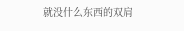就没什么东西的双肩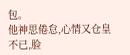包。
他神思倦怠,心情又仓皇不已,脸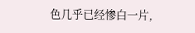色几乎已经惨白一片,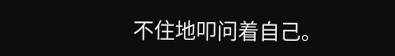不住地叩问着自己。